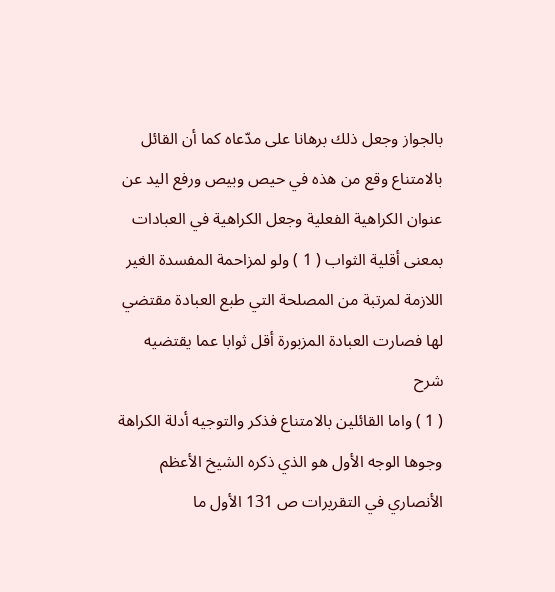بالجواز وجعل ذلك برهانا على مدّعاه كما أن القائل بالامتناع وقع من هذه في حيص وبيص ورفع اليد عن عنوان الكراهية الفعلية وجعل الكراهية في العبادات بمعنى أقلية الثواب ( 1 ) ولو لمزاحمة المفسدة الغير اللازمة لمرتبة من المصلحة التي طبع العبادة مقتضي لها فصارت العبادة المزبورة أقل ثوابا عما يقتضيه
شرح
( 1 ) واما القائلين بالامتناع فذكر والتوجيه أدلة الكراهة وجوها الوجه الأول هو الذي ذكره الشيخ الأعظم الأنصاري في التقريرات ص 131 الأول ما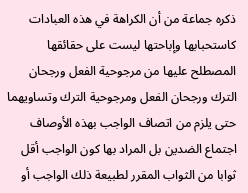ذكره جماعة من أن الكراهة في هذه العبادات كاستحبابها وإباحتها ليست على حقائقها المصطلح عليها من مرجوحية الفعل ورجحان الترك ورجحان الفعل ومرجوحية الترك وتساويهما حتى يلزم من اتصاف الواجب بهذه الأوصاف اجتماع الضدين بل المراد بها كون الواجب أقل ثوابا من الثواب المقرر لطبيعة ذلك الواجب أو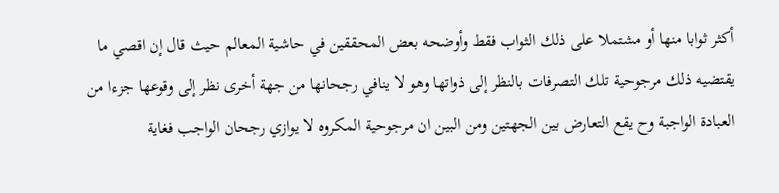أكثر ثوابا منها أو مشتملا على ذلك الثواب فقط وأوضحه بعض المحققين في حاشية المعالم حيث قال إن اقصي ما يقتضيه ذلك مرجوحية تلك التصرفات بالنظر إلى ذواتها وهو لا ينافي رجحانها من جهة أخرى نظر إلى وقوعها جزءا من العبادة الواجبة وح يقع التعارض بين الجهتين ومن البين ان مرجوحية المكروه لا يوازي رجحان الواجب فغاية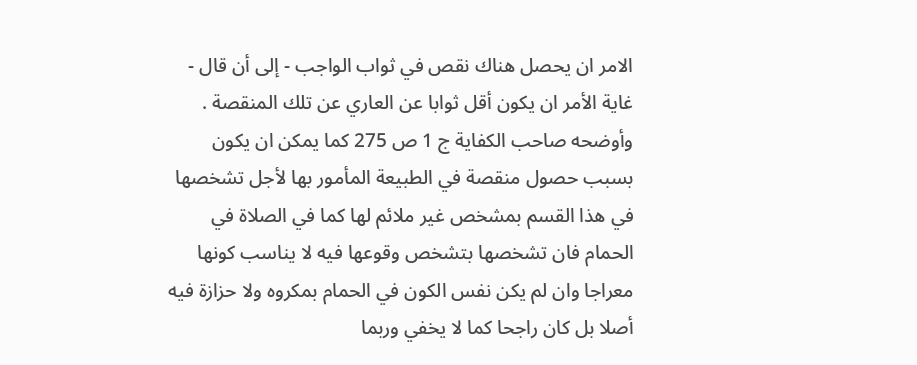الامر ان يحصل هناك نقص في ثواب الواجب - إلى أن قال - غاية الأمر ان يكون أقل ثوابا عن العاري عن تلك المنقصة . وأوضحه صاحب الكفاية ج 1 ص 275 كما يمكن ان يكون بسبب حصول منقصة في الطبيعة المأمور بها لأجل تشخصها في هذا القسم بمشخص غير ملائم لها كما في الصلاة في الحمام فان تشخصها بتشخص وقوعها فيه لا يناسب كونها معراجا وان لم يكن نفس الكون في الحمام بمكروه ولا حزازة فيه أصلا بل كان راجحا كما لا يخفي وربما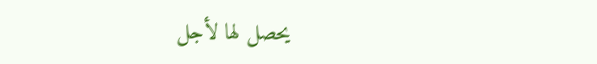يحصل لها لأجل